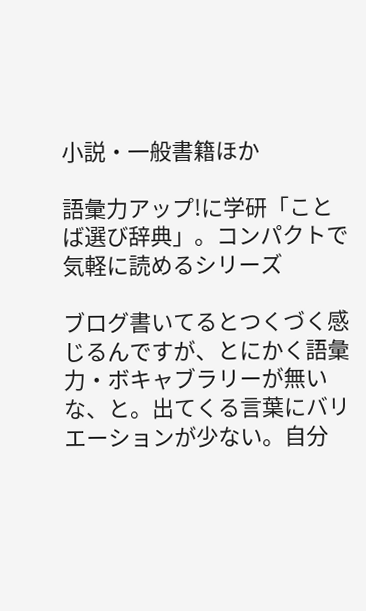小説・一般書籍ほか

語彙力アップ!に学研「ことば選び辞典」。コンパクトで気軽に読めるシリーズ

ブログ書いてるとつくづく感じるんですが、とにかく語彙力・ボキャブラリーが無いな、と。出てくる言葉にバリエーションが少ない。自分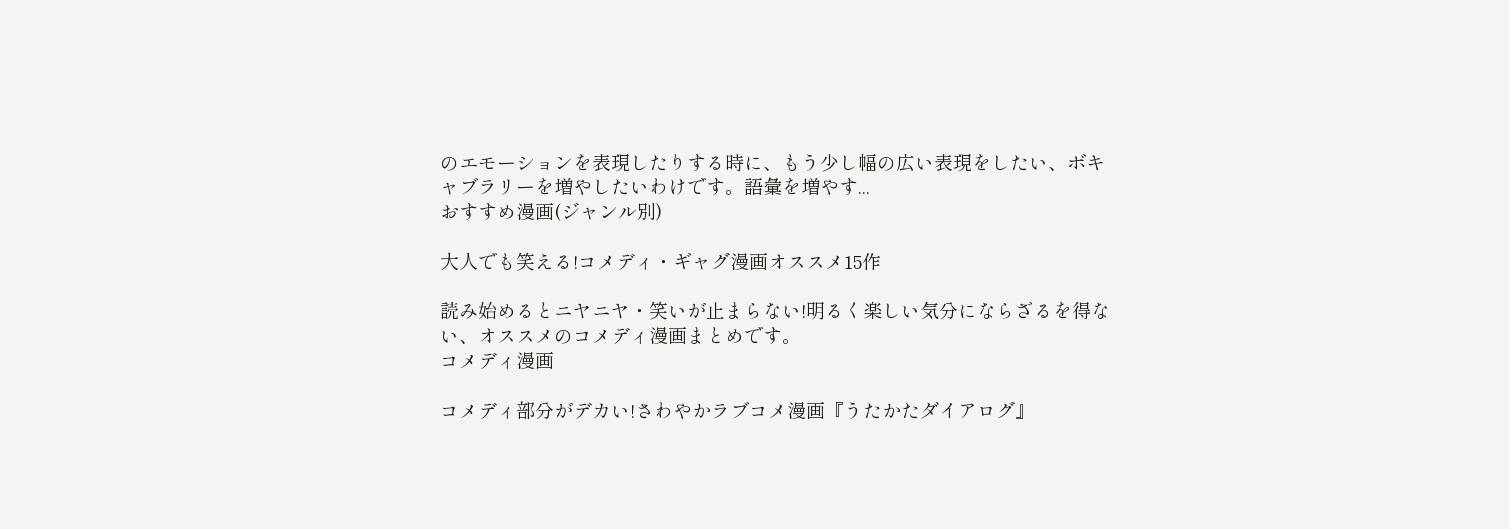のエモーションを表現したりする時に、もう少し幅の広い表現をしたい、ボキャブラリーを増やしたいわけです。語彙を増やす...
おすすめ漫画(ジャンル別)

大人でも笑える!コメディ・ギャグ漫画オススメ15作

読み始めるとニヤニヤ・笑いが止まらない!明るく楽しい気分にならざるを得ない、オススメのコメディ漫画まとめです。
コメディ漫画

コメディ部分がデカい!さわやかラブコメ漫画『うたかたダイアログ』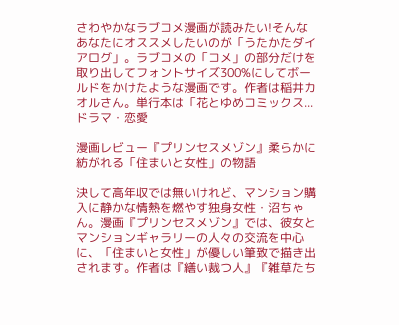さわやかなラブコメ漫画が読みたい!そんなあなたにオススメしたいのが「うたかたダイアログ」。ラブコメの「コメ」の部分だけを取り出してフォントサイズ300%にしてボールドをかけたような漫画です。作者は稲井カオルさん。単行本は「花とゆめコミックス...
ドラマ・恋愛

漫画レビュー『プリンセスメゾン』柔らかに紡がれる「住まいと女性」の物語

決して高年収では無いけれど、マンション購入に静かな情熱を燃やす独身女性・沼ちゃん。漫画『プリンセスメゾン』では、彼女とマンションギャラリーの人々の交流を中心に、「住まいと女性」が優しい筆致で描き出されます。作者は『繕い裁つ人』『雑草たち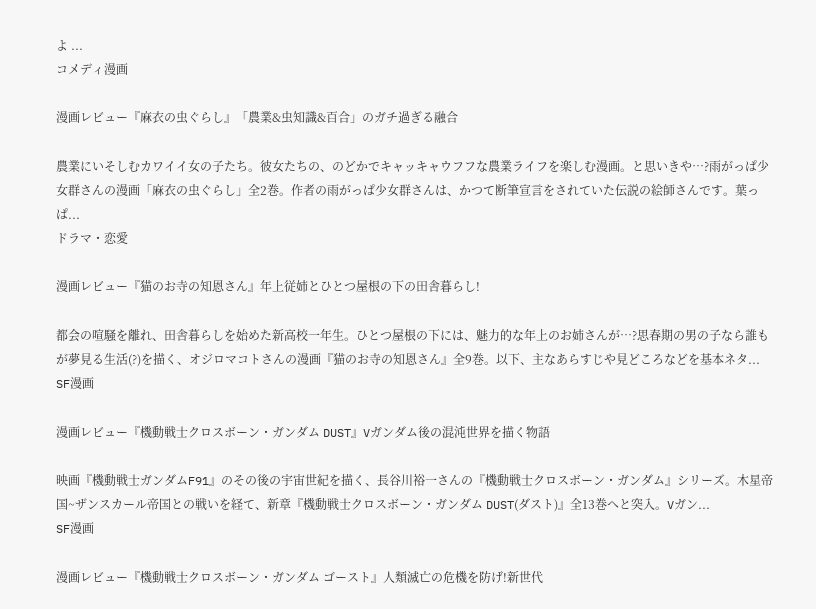よ ...
コメディ漫画

漫画レビュー『麻衣の虫ぐらし』「農業&虫知識&百合」のガチ過ぎる融合

農業にいそしむカワイイ女の子たち。彼女たちの、のどかでキャッキャウフフな農業ライフを楽しむ漫画。と思いきや…?雨がっぱ少女群さんの漫画「麻衣の虫ぐらし」全2巻。作者の雨がっぱ少女群さんは、かつて断筆宣言をされていた伝説の絵師さんです。葉っぱ...
ドラマ・恋愛

漫画レビュー『猫のお寺の知恩さん』年上従姉とひとつ屋根の下の田舎暮らし!

都会の喧騒を離れ、田舎暮らしを始めた新高校一年生。ひとつ屋根の下には、魅力的な年上のお姉さんが…?思春期の男の子なら誰もが夢見る生活(?)を描く、オジロマコトさんの漫画『猫のお寺の知恩さん』全9巻。以下、主なあらすじや見どころなどを基本ネタ...
SF漫画

漫画レビュー『機動戦士クロスボーン・ガンダム DUST』Vガンダム後の混沌世界を描く物語

映画『機動戦士ガンダムF91』のその後の宇宙世紀を描く、長谷川裕一さんの『機動戦士クロスボーン・ガンダム』シリーズ。木星帝国~ザンスカール帝国との戦いを経て、新章『機動戦士クロスボーン・ガンダム DUST(ダスト)』全13巻へと突入。Vガン...
SF漫画

漫画レビュー『機動戦士クロスボーン・ガンダム ゴースト』人類滅亡の危機を防げ!新世代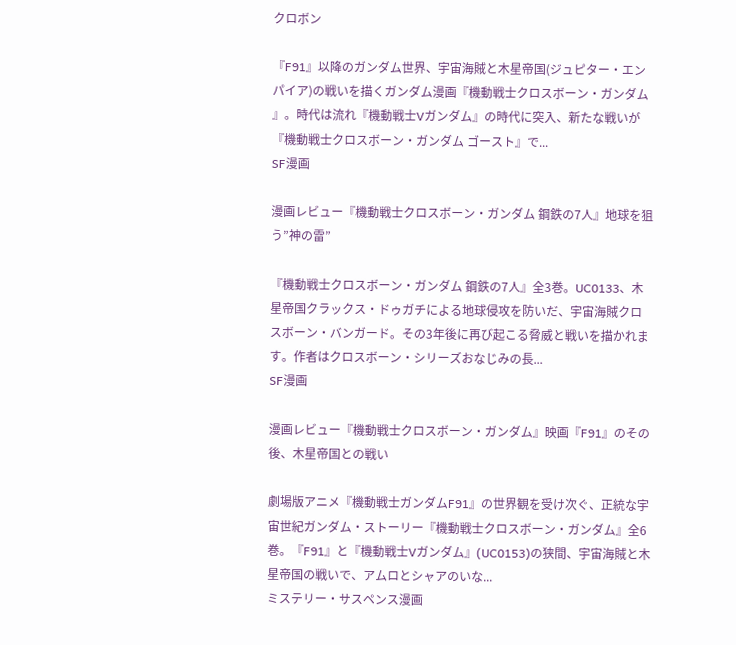クロボン

『F91』以降のガンダム世界、宇宙海賊と木星帝国(ジュピター・エンパイア)の戦いを描くガンダム漫画『機動戦士クロスボーン・ガンダム 』。時代は流れ『機動戦士Vガンダム』の時代に突入、新たな戦いが『機動戦士クロスボーン・ガンダム ゴースト』で...
SF漫画

漫画レビュー『機動戦士クロスボーン・ガンダム 鋼鉄の7人』地球を狙う”神の雷”

『機動戦士クロスボーン・ガンダム 鋼鉄の7人』全3巻。UC0133、木星帝国クラックス・ドゥガチによる地球侵攻を防いだ、宇宙海賊クロスボーン・バンガード。その3年後に再び起こる脅威と戦いを描かれます。作者はクロスボーン・シリーズおなじみの長...
SF漫画

漫画レビュー『機動戦士クロスボーン・ガンダム』映画『F91』のその後、木星帝国との戦い

劇場版アニメ『機動戦士ガンダムF91』の世界観を受け次ぐ、正統な宇宙世紀ガンダム・ストーリー『機動戦士クロスボーン・ガンダム』全6巻。『F91』と『機動戦士Vガンダム』(UC0153)の狭間、宇宙海賊と木星帝国の戦いで、アムロとシャアのいな...
ミステリー・サスペンス漫画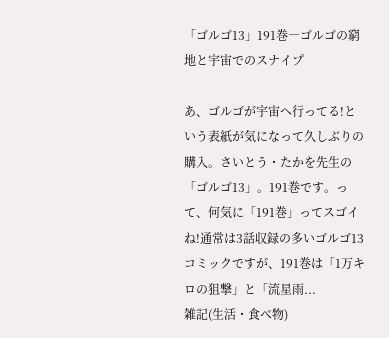「ゴルゴ13」191巻―ゴルゴの窮地と宇宙でのスナイプ

あ、ゴルゴが宇宙へ行ってる!という表紙が気になって久しぶりの購入。さいとう・たかを先生の「ゴルゴ13」。191巻です。って、何気に「191巻」ってスゴイね!通常は3話収録の多いゴルゴ13コミックですが、191巻は「1万キロの狙撃」と「流星雨...
雑記(生活・食べ物)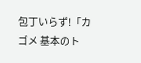包丁いらず!「カゴメ 基本のト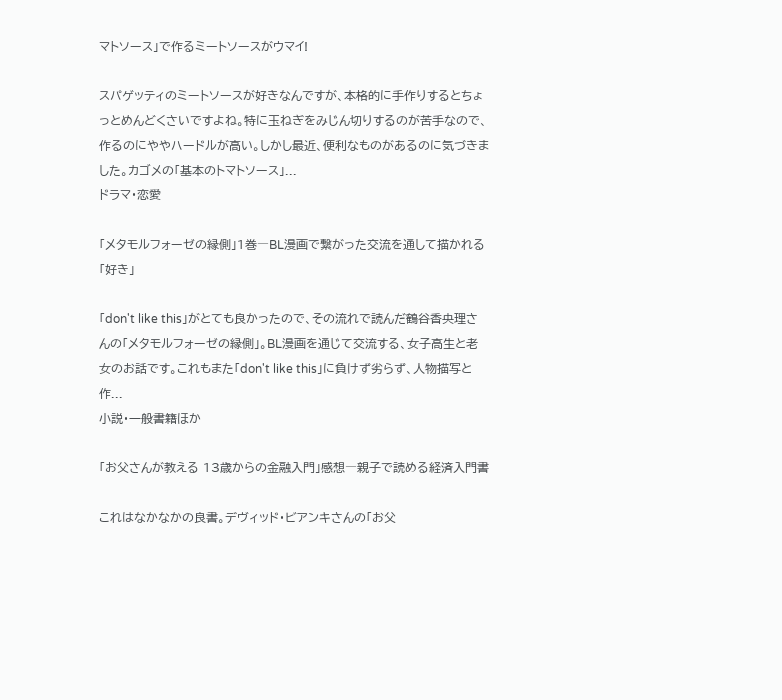マトソース」で作るミートソースがウマイ!

スパゲッティのミートソースが好きなんですが、本格的に手作りするとちょっとめんどくさいですよね。特に玉ねぎをみじん切りするのが苦手なので、作るのにややハードルが高い。しかし最近、便利なものがあるのに気づきました。カゴメの「基本のトマトソース」...
ドラマ・恋愛

「メタモルフォーゼの縁側」1巻―BL漫画で繋がった交流を通して描かれる「好き」

「don't like this」がとても良かったので、その流れで読んだ鶴谷香央理さんの「メタモルフォーゼの縁側」。BL漫画を通じて交流する、女子高生と老女のお話です。これもまた「don't like this」に負けず劣らず、人物描写と作...
小説・一般書籍ほか

「お父さんが教える 13歳からの金融入門」感想―親子で読める経済入門書

これはなかなかの良書。デヴィッド・ビアンキさんの「お父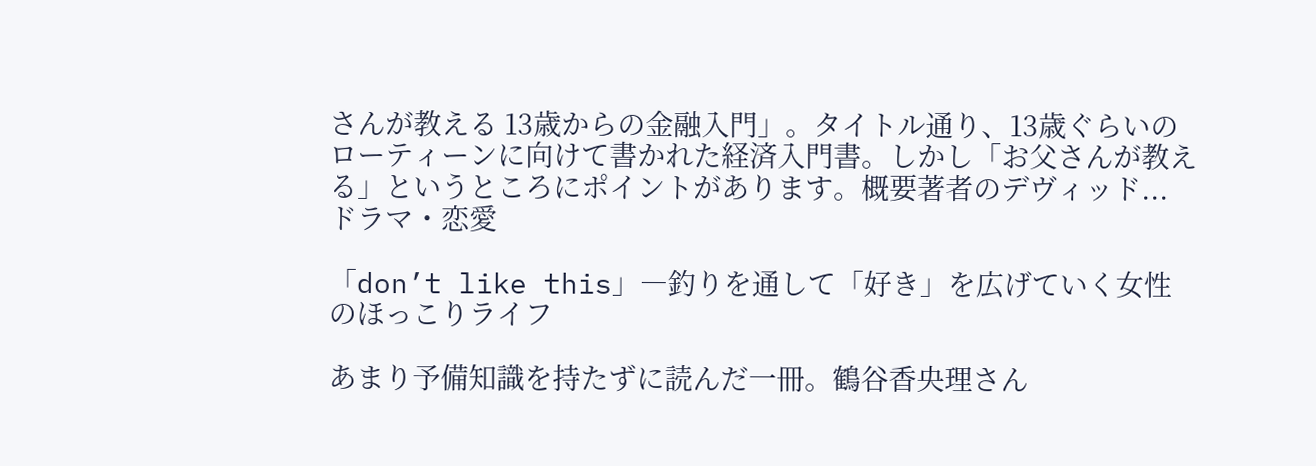さんが教える 13歳からの金融入門」。タイトル通り、13歳ぐらいのローティーンに向けて書かれた経済入門書。しかし「お父さんが教える」というところにポイントがあります。概要著者のデヴィッド...
ドラマ・恋愛

「don’t like this」―釣りを通して「好き」を広げていく女性のほっこりライフ

あまり予備知識を持たずに読んだ一冊。鶴谷香央理さん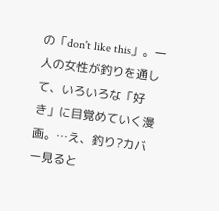の「don't like this」。一人の女性が釣りを通して、いろいろな「好き」に目覚めていく漫画。…え、釣り?カバー見ると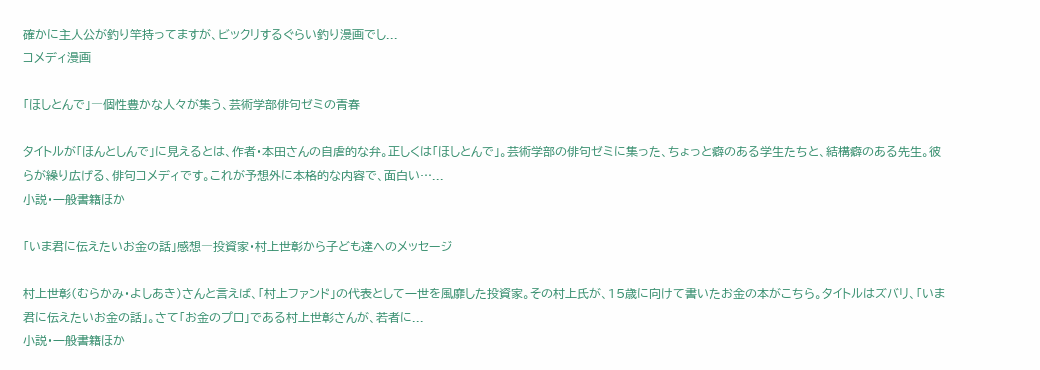確かに主人公が釣り竿持ってますが、ビックリするぐらい釣り漫画でし...
コメディ漫画

「ほしとんで」―個性豊かな人々が集う、芸術学部俳句ゼミの青春

タイトルが「ほんとしんで」に見えるとは、作者・本田さんの自虐的な弁。正しくは「ほしとんで」。芸術学部の俳句ゼミに集った、ちょっと癖のある学生たちと、結構癖のある先生。彼らが繰り広げる、俳句コメディです。これが予想外に本格的な内容で、面白い…...
小説・一般書籍ほか

「いま君に伝えたいお金の話」感想―投資家・村上世彰から子ども達へのメッセージ

村上世彰(むらかみ・よしあき)さんと言えば、「村上ファンド」の代表として一世を風靡した投資家。その村上氏が、15歳に向けて書いたお金の本がこちら。タイトルはズバリ、「いま君に伝えたいお金の話」。さて「お金のプロ」である村上世彰さんが、若者に...
小説・一般書籍ほか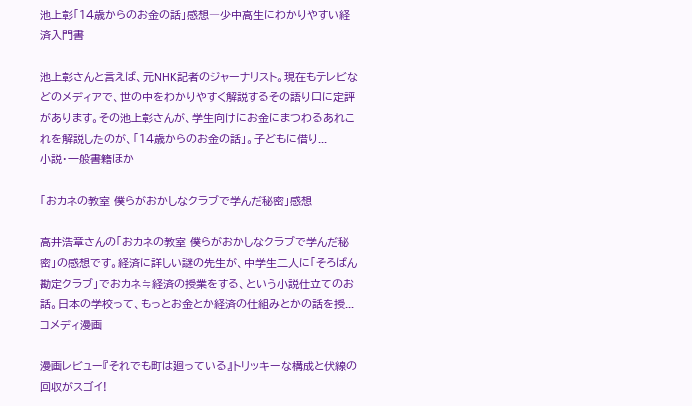池上彰「14歳からのお金の話」感想―少中高生にわかりやすい経済入門書

池上彰さんと言えば、元NHK記者のジャーナリスト。現在もテレビなどのメディアで、世の中をわかりやすく解説するその語り口に定評があります。その池上彰さんが、学生向けにお金にまつわるあれこれを解説したのが、「14歳からのお金の話」。子どもに借り...
小説・一般書籍ほか

「おカネの教室 僕らがおかしなクラブで学んだ秘密」感想

高井浩章さんの「おカネの教室 僕らがおかしなクラブで学んだ秘密」の感想です。経済に詳しい謎の先生が、中学生二人に「そろばん勘定クラブ」でおカネ≒経済の授業をする、という小説仕立てのお話。日本の学校って、もっとお金とか経済の仕組みとかの話を授...
コメディ漫画

漫画レビュー『それでも町は廻っている』トリッキーな構成と伏線の回収がスゴイ!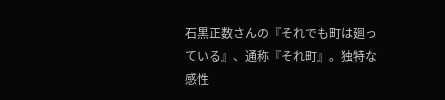石黒正数さんの『それでも町は廻っている』、通称『それ町』。独特な感性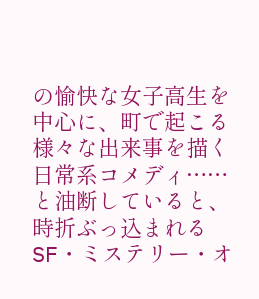の愉快な女子高生を中心に、町で起こる様々な出来事を描く日常系コメディ……と油断していると、時折ぶっ込まれるSF・ミステリー・オ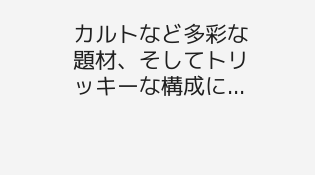カルトなど多彩な題材、そしてトリッキーな構成に...